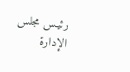رئيـس مجلس الإدارة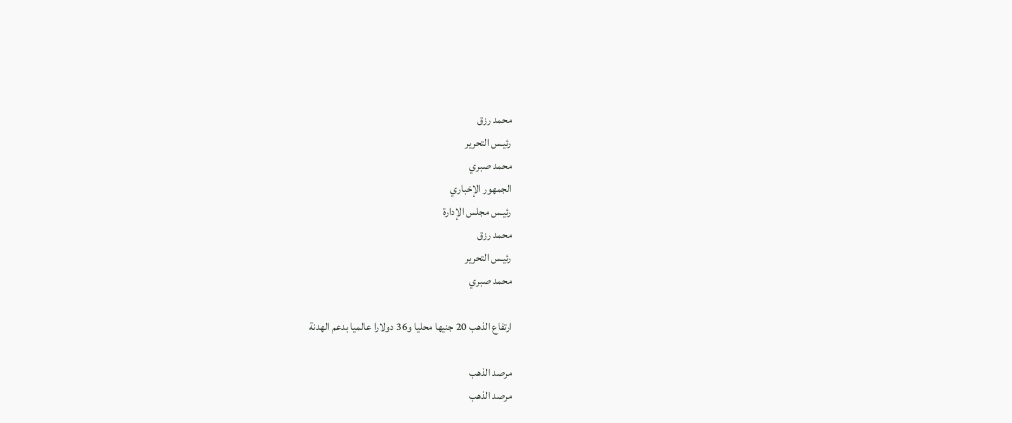محمد رزق
رئيـس التحرير
محمد صبري
الجمهور الإخباري
رئيـس مجلس الإدارة
محمد رزق
رئيـس التحرير
محمد صبري

ارتفاع الذهب 20 جنيها محليا و36 دولارا عالميا بدعم الهدنة

مرصد الذهب
مرصد الذهب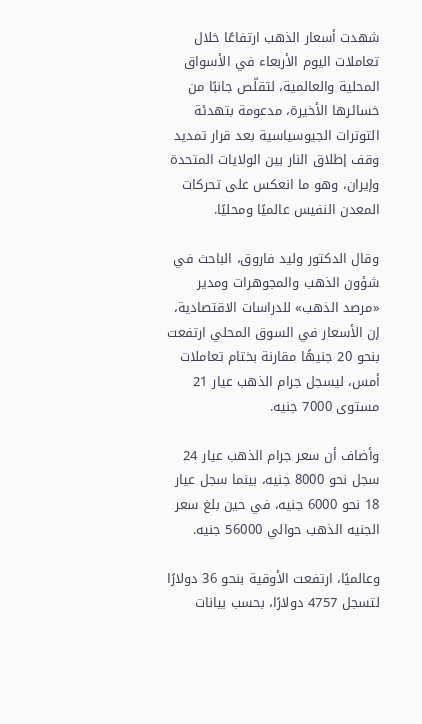شهدت أسعار الذهب ارتفاعًا خلال تعاملات اليوم الأربعاء في الأسواق المحلية والعالمية، لتقلّص جانبًا من خسائرها الأخيرة، مدعومة بتهدئة التوترات الجيوسياسية بعد قرار تمديد وقف إطلاق النار بين الولايات المتحدة وإيران، وهو ما انعكس على تحركات المعدن النفيس عالميًا ومحليًا.

وقال الدكتور وليد فاروق، الباحث في شؤون الذهب والمجوهرات ومدير «مرصد الذهب» للدراسات الاقتصادية، إن الأسعار في السوق المحلي ارتفعت بنحو 20 جنيهًا مقارنة بختام تعاملات أمس، ليسجل جرام الذهب عيار 21 مستوى 7000 جنيه.

وأضاف أن سعر جرام الذهب عيار 24 سجل نحو 8000 جنيه، بينما سجل عيار 18 نحو 6000 جنيه، في حين بلغ سعر الجنيه الذهب حوالي 56000 جنيه.

وعالميًا، ارتفعت الأوقية بنحو 36 دولارًا لتسجل 4757 دولارًا، بحسب بيانات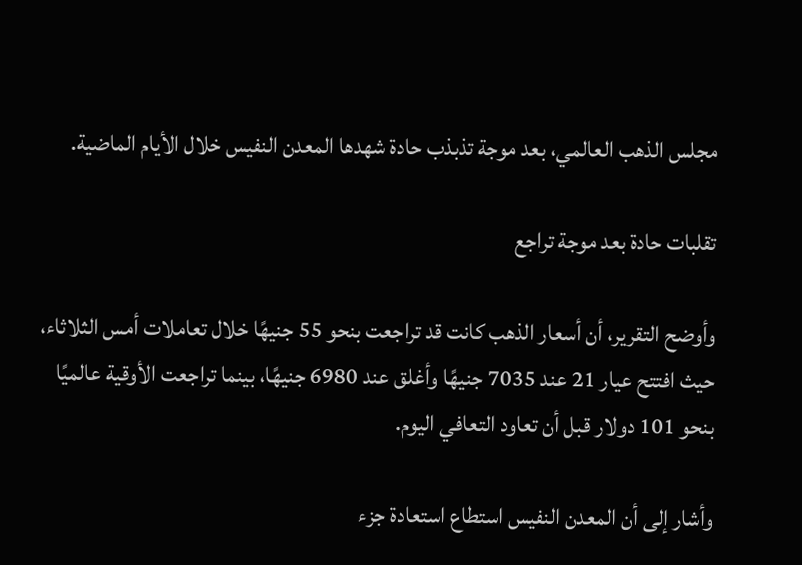مجلس الذهب العالمي، بعد موجة تذبذب حادة شهدها المعدن النفيس خلال الأيام الماضية.

تقلبات حادة بعد موجة تراجع

وأوضح التقرير، أن أسعار الذهب كانت قد تراجعت بنحو 55 جنيهًا خلال تعاملات أمس الثلاثاء، حيث افتتح عيار 21 عند 7035 جنيهًا وأغلق عند 6980 جنيهًا، بينما تراجعت الأوقية عالميًا بنحو 101 دولار قبل أن تعاود التعافي اليوم.

وأشار إلى أن المعدن النفيس استطاع استعادة جزء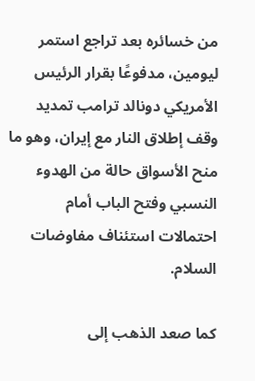من خسائره بعد تراجع استمر ليومين، مدفوعًا بقرار الرئيس الأمريكي دونالد ترامب تمديد وقف إطلاق النار مع إيران، وهو ما منح الأسواق حالة من الهدوء النسبي وفتح الباب أمام احتمالات استئناف مفاوضات السلام.

كما صعد الذهب إلى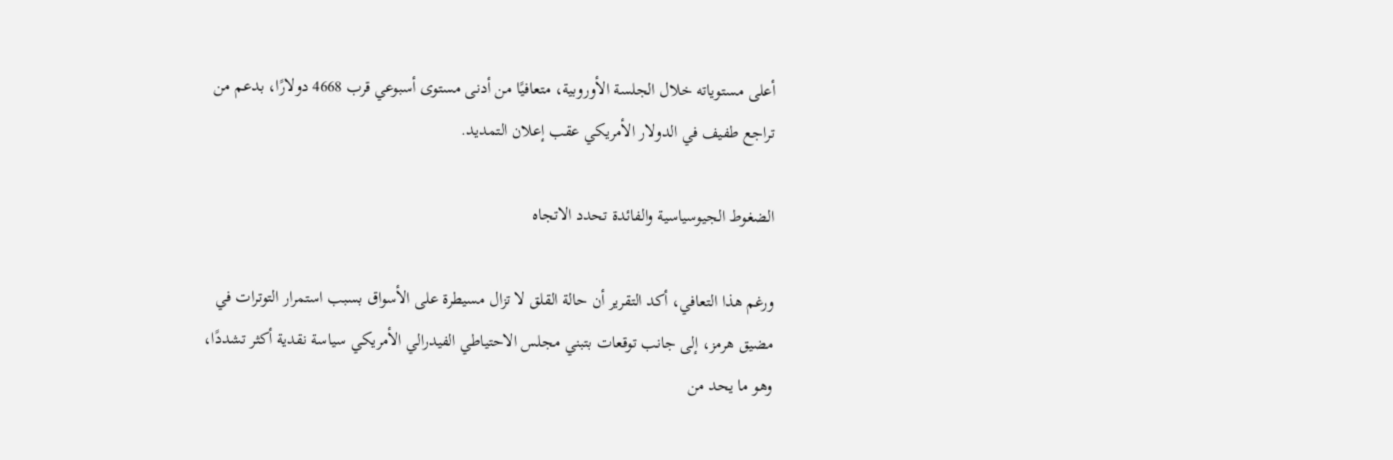أعلى مستوياته خلال الجلسة الأوروبية، متعافيًا من أدنى مستوى أسبوعي قرب 4668 دولارًا، بدعم من تراجع طفيف في الدولار الأمريكي عقب إعلان التمديد.

الضغوط الجيوسياسية والفائدة تحدد الاتجاه

ورغم هذا التعافي، أكد التقرير أن حالة القلق لا تزال مسيطرة على الأسواق بسبب استمرار التوترات في مضيق هرمز، إلى جانب توقعات بتبني مجلس الاحتياطي الفيدرالي الأمريكي سياسة نقدية أكثر تشددًا، وهو ما يحد من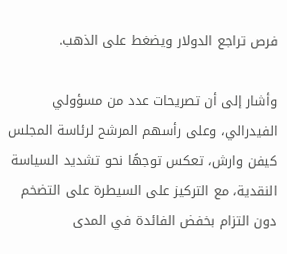فرص تراجع الدولار ويضغط على الذهب.

وأشار إلى أن تصريحات عدد من مسؤولي الفيدرالي، وعلى رأسهم المرشح لرئاسة المجلس كيفن وارش، تعكس توجهًا نحو تشديد السياسة النقدية، مع التركيز على السيطرة على التضخم دون التزام بخفض الفائدة في المدى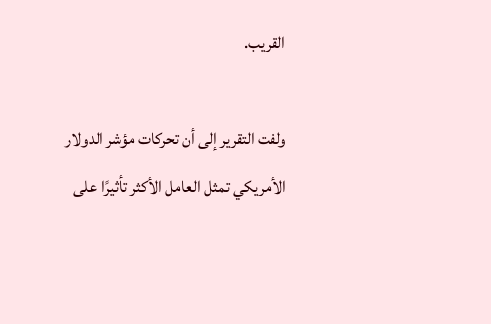القريب.

ولفت التقرير إلى أن تحركات مؤشر الدولار الأمريكي تمثل العامل الأكثر تأثيرًا على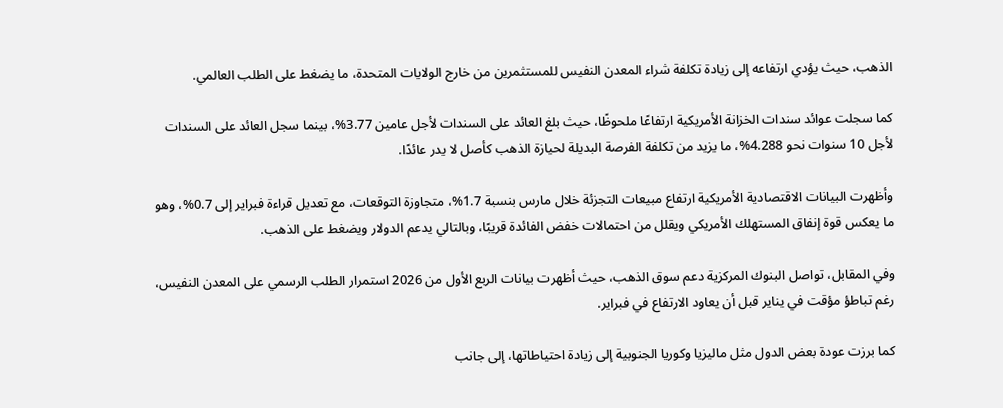الذهب، حيث يؤدي ارتفاعه إلى زيادة تكلفة شراء المعدن النفيس للمستثمرين من خارج الولايات المتحدة، ما يضغط على الطلب العالمي.

كما سجلت عوائد سندات الخزانة الأمريكية ارتفاعًا ملحوظًا، حيث بلغ العائد على السندات لأجل عامين 3.77%، بينما سجل العائد على السندات لأجل 10 سنوات نحو 4.288%، ما يزيد من تكلفة الفرصة البديلة لحيازة الذهب كأصل لا يدر عائدًا.

وأظهرت البيانات الاقتصادية الأمريكية ارتفاع مبيعات التجزئة خلال مارس بنسبة 1.7%، متجاوزة التوقعات، مع تعديل قراءة فبراير إلى 0.7%، وهو ما يعكس قوة إنفاق المستهلك الأمريكي ويقلل من احتمالات خفض الفائدة قريبًا، وبالتالي يدعم الدولار ويضغط على الذهب.

وفي المقابل، تواصل البنوك المركزية دعم سوق الذهب، حيث أظهرت بيانات الربع الأول من 2026 استمرار الطلب الرسمي على المعدن النفيس، رغم تباطؤ مؤقت في يناير قبل أن يعاود الارتفاع في فبراير.

كما برزت عودة بعض الدول مثل ماليزيا وكوريا الجنوبية إلى زيادة احتياطاتها، إلى جانب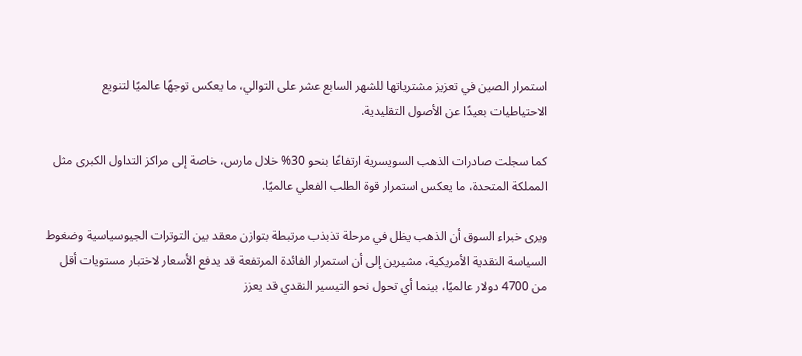استمرار الصين في تعزيز مشترياتها للشهر السابع عشر على التوالي، ما يعكس توجهًا عالميًا لتنويع الاحتياطيات بعيدًا عن الأصول التقليدية.

كما سجلت صادرات الذهب السويسرية ارتفاعًا بنحو 30% خلال مارس، خاصة إلى مراكز التداول الكبرى مثل المملكة المتحدة، ما يعكس استمرار قوة الطلب الفعلي عالميًا.

ويرى خبراء السوق أن الذهب يظل في مرحلة تذبذب مرتبطة بتوازن معقد بين التوترات الجيوسياسية وضغوط السياسة النقدية الأمريكية، مشيرين إلى أن استمرار الفائدة المرتفعة قد يدفع الأسعار لاختبار مستويات أقل من 4700 دولار عالميًا، بينما أي تحول نحو التيسير النقدي قد يعزز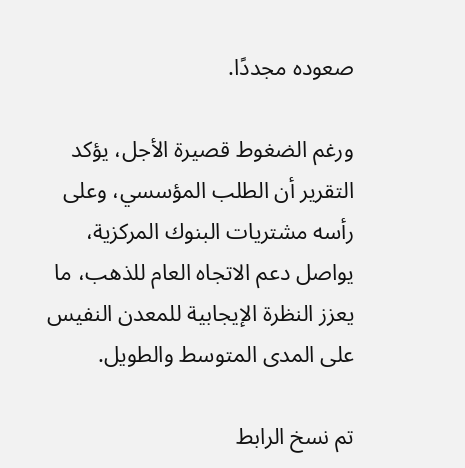صعوده مجددًا.

ورغم الضغوط قصيرة الأجل، يؤكد التقرير أن الطلب المؤسسي، وعلى رأسه مشتريات البنوك المركزية، يواصل دعم الاتجاه العام للذهب، ما يعزز النظرة الإيجابية للمعدن النفيس على المدى المتوسط والطويل.

تم نسخ الرابط